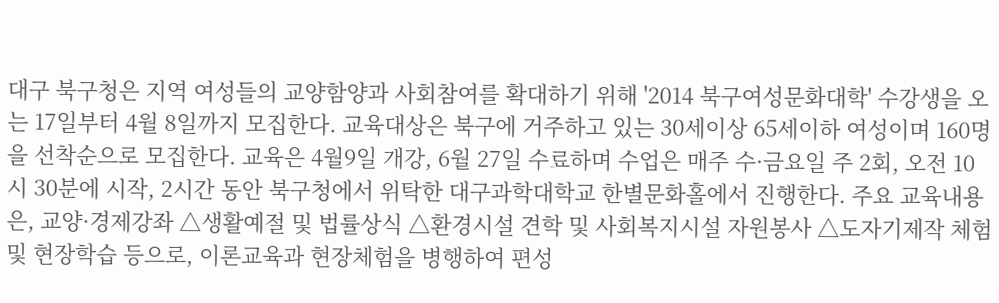대구 북구청은 지역 여성들의 교양함양과 사회참여를 확대하기 위해 '2014 북구여성문화대학' 수강생을 오는 17일부터 4월 8일까지 모집한다. 교육대상은 북구에 거주하고 있는 30세이상 65세이하 여성이며 160명을 선착순으로 모집한다. 교육은 4월9일 개강, 6월 27일 수료하며 수업은 매주 수·금요일 주 2회, 오전 10시 30분에 시작, 2시간 동안 북구청에서 위탁한 대구과학대학교 한별문화홀에서 진행한다. 주요 교육내용은, 교양·경제강좌 △생활예절 및 법률상식 △환경시설 견학 및 사회복지시설 자원봉사 △도자기제작 체험 및 현장학습 등으로, 이론교육과 현장체험을 병행하여 편성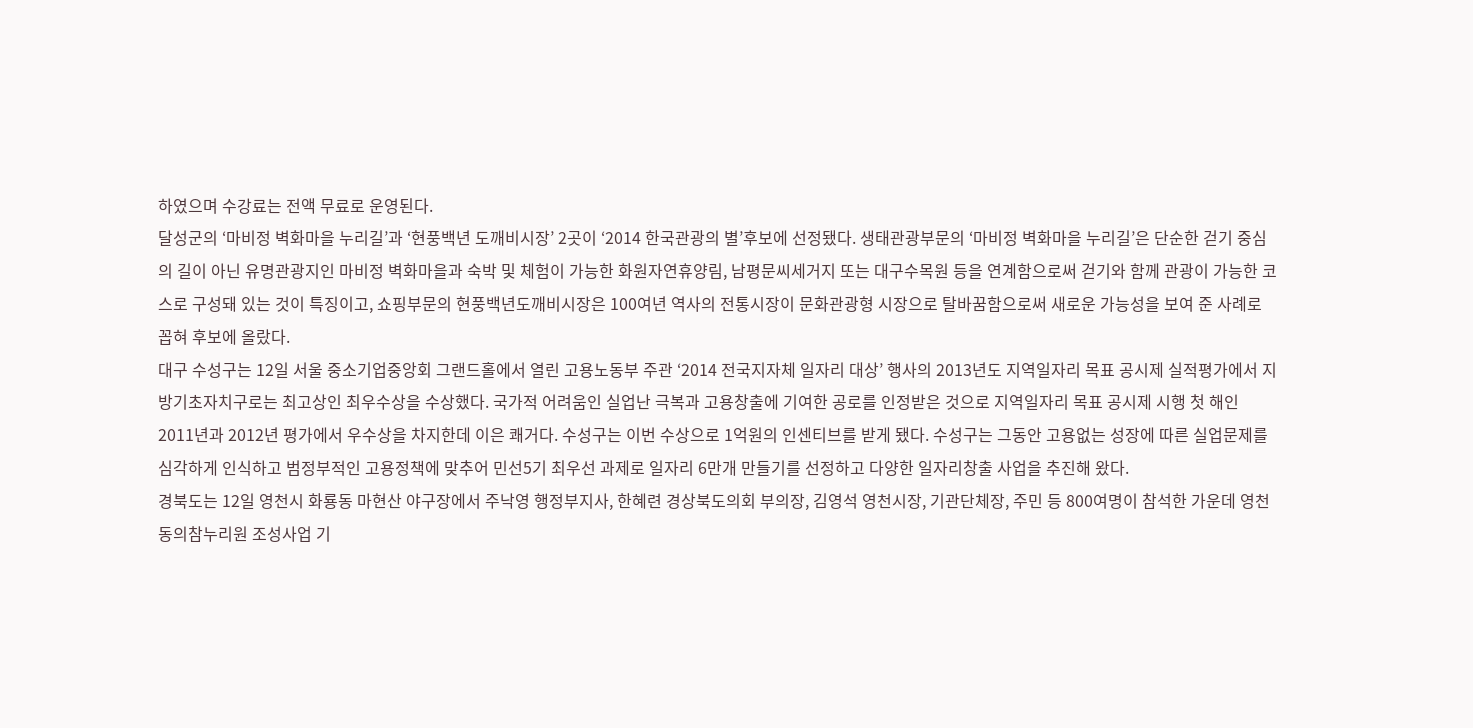하였으며 수강료는 전액 무료로 운영된다.
달성군의 ‘마비정 벽화마을 누리길’과 ‘현풍백년 도깨비시장’ 2곳이 ‘2014 한국관광의 별’후보에 선정됐다. 생태관광부문의 ‘마비정 벽화마을 누리길’은 단순한 걷기 중심의 길이 아닌 유명관광지인 마비정 벽화마을과 숙박 및 체험이 가능한 화원자연휴양림, 남평문씨세거지 또는 대구수목원 등을 연계함으로써 걷기와 함께 관광이 가능한 코스로 구성돼 있는 것이 특징이고, 쇼핑부문의 현풍백년도깨비시장은 100여년 역사의 전통시장이 문화관광형 시장으로 탈바꿈함으로써 새로운 가능성을 보여 준 사례로 꼽혀 후보에 올랐다.
대구 수성구는 12일 서울 중소기업중앙회 그랜드홀에서 열린 고용노동부 주관 ‘2014 전국지자체 일자리 대상’ 행사의 2013년도 지역일자리 목표 공시제 실적평가에서 지방기초자치구로는 최고상인 최우수상을 수상했다. 국가적 어려움인 실업난 극복과 고용창출에 기여한 공로를 인정받은 것으로 지역일자리 목표 공시제 시행 첫 해인 2011년과 2012년 평가에서 우수상을 차지한데 이은 쾌거다. 수성구는 이번 수상으로 1억원의 인센티브를 받게 됐다. 수성구는 그동안 고용없는 성장에 따른 실업문제를 심각하게 인식하고 범정부적인 고용정책에 맞추어 민선5기 최우선 과제로 일자리 6만개 만들기를 선정하고 다양한 일자리창출 사업을 추진해 왔다.
경북도는 12일 영천시 화룡동 마현산 야구장에서 주낙영 행정부지사, 한혜련 경상북도의회 부의장, 김영석 영천시장, 기관단체장, 주민 등 800여명이 참석한 가운데 영천 동의참누리원 조성사업 기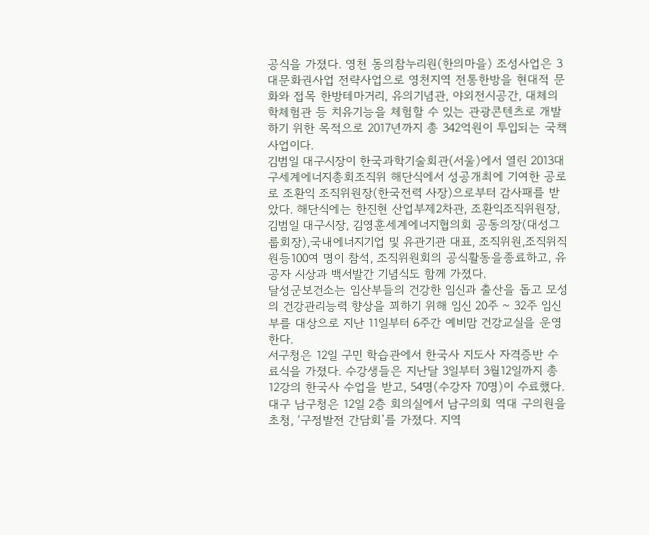공식을 가졌다. 영천 동의참누리원(한의마을) 조성사업은 3대문화권사업 전략사업으로 영천지역 전통한방을 현대적 문화와 접목 한방테마거리, 유의기념관, 야외전시공간, 대체의학체험관 등 치유기능을 체험할 수 있는 관광콘텐츠로 개발하기 위한 목적으로 2017년까지 총 342억원이 투입되는 국책사업이다.
김범일 대구시장이 한국과학기술회관(서울)에서 열린 2013대구세계에너지총회조직위 해단식에서 성공개최에 기여한 공로로 조환익 조직위원장(한국전력 사장)으로부터 감사패를 받았다. 해단식에는 한진현 산업부제2차관, 조환익조직위원장, 김범일 대구시장, 김영훈세계에너지협의회 공동의장(대성그룹회장),국내에너지기업 및 유관기관 대표, 조직위원,조직위직원등100여 명이 참석, 조직위원회의 공식활동을종료하고, 유공자 시상과 백서발간 기념식도 함께 가졌다.
달성군보건소는 임산부들의 건강한 임신과 출산을 돕고 모성의 건강관리능력 향상을 꾀하기 위해 임신 20주 ~ 32주 임신부를 대상으로 지난 11일부터 6주간 예비맘 건강교실을 운영한다.
서구청은 12일 구민 학습관에서 한국사 지도사 자격증반 수료식을 가졌다. 수강생들은 지난달 3일부터 3월12일까지 총 12강의 한국사 수업을 받고, 54명(수강자 70명)이 수료했다.
대구 남구청은 12일 2층 회의실에서 남구의회 역대 구의원을 초청, ‘구정발전 간담회’를 가졌다. 지역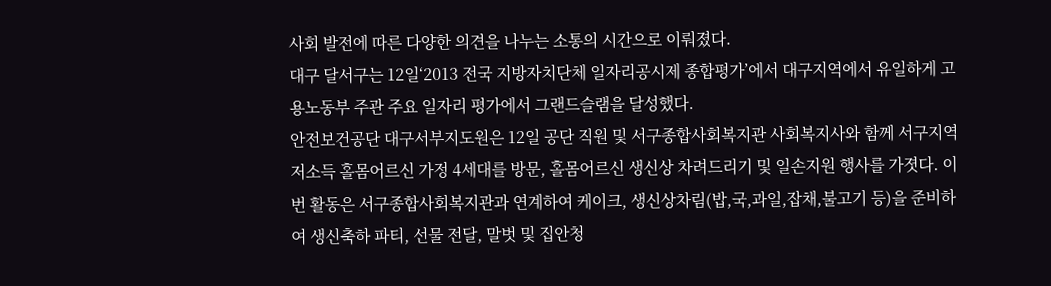사회 발전에 따른 다양한 의견을 나누는 소통의 시간으로 이뤄졌다.
대구 달서구는 12일‘2013 전국 지방자치단체 일자리공시제 종합평가’에서 대구지역에서 유일하게 고용노동부 주관 주요 일자리 평가에서 그랜드슬램을 달성했다.
안전보건공단 대구서부지도원은 12일 공단 직원 및 서구종합사회복지관 사회복지사와 함께 서구지역 저소득 홀몸어르신 가정 4세대를 방문, 홀몸어르신 생신상 차려드리기 및 일손지원 행사를 가졋다. 이번 활동은 서구종합사회복지관과 연계하여 케이크, 생신상차림(밥,국,과일,잡채,불고기 등)을 준비하여 생신축하 파티, 선물 전달, 말벗 및 집안청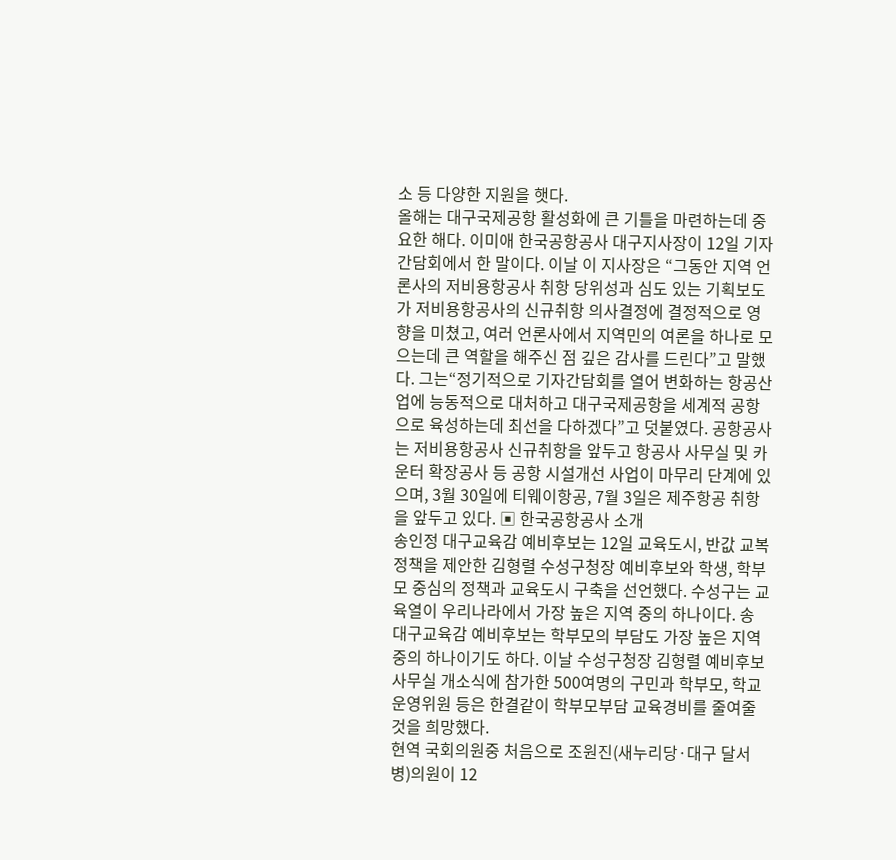소 등 다양한 지원을 햇다.
올해는 대구국제공항 활성화에 큰 기틀을 마련하는데 중요한 해다. 이미애 한국공항공사 대구지사장이 12일 기자 간담회에서 한 말이다. 이날 이 지사장은 “그동안 지역 언론사의 저비용항공사 취항 당위성과 심도 있는 기획보도가 저비용항공사의 신규취항 의사결정에 결정적으로 영향을 미쳤고, 여러 언론사에서 지역민의 여론을 하나로 모으는데 큰 역할을 해주신 점 깊은 감사를 드린다”고 말했다. 그는“정기적으로 기자간담회를 열어 변화하는 항공산업에 능동적으로 대처하고 대구국제공항을 세계적 공항으로 육성하는데 최선을 다하겠다”고 덧붙였다. 공항공사는 저비용항공사 신규취항을 앞두고 항공사 사무실 및 카운터 확장공사 등 공항 시설개선 사업이 마무리 단계에 있으며, 3월 30일에 티웨이항공, 7월 3일은 제주항공 취항을 앞두고 있다. ▣ 한국공항공사 소개
송인정 대구교육감 예비후보는 12일 교육도시, 반값 교복 정책을 제안한 김형렬 수성구청장 예비후보와 학생, 학부모 중심의 정책과 교육도시 구축을 선언했다. 수성구는 교육열이 우리나라에서 가장 높은 지역 중의 하나이다. 송 대구교육감 예비후보는 학부모의 부담도 가장 높은 지역 중의 하나이기도 하다. 이날 수성구청장 김형렬 예비후보 사무실 개소식에 참가한 500여명의 구민과 학부모, 학교운영위원 등은 한결같이 학부모부담 교육경비를 줄여줄 것을 희망했다.
현역 국회의원중 처음으로 조원진(새누리당·대구 달서병)의원이 12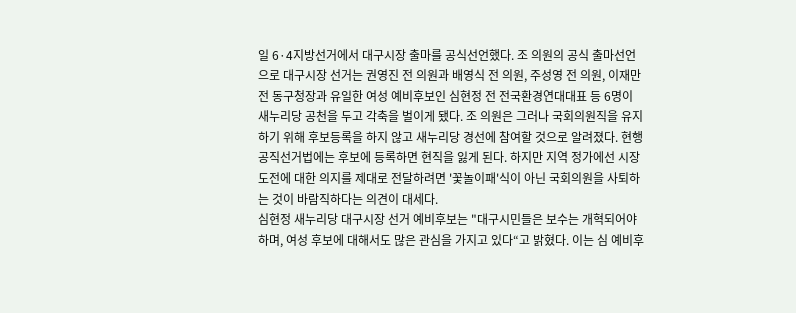일 6·4지방선거에서 대구시장 출마를 공식선언했다. 조 의원의 공식 출마선언으로 대구시장 선거는 권영진 전 의원과 배영식 전 의원, 주성영 전 의원, 이재만 전 동구청장과 유일한 여성 예비후보인 심현정 전 전국환경연대대표 등 6명이 새누리당 공천을 두고 각축을 벌이게 됐다. 조 의원은 그러나 국회의원직을 유지하기 위해 후보등록을 하지 않고 새누리당 경선에 참여할 것으로 알려졌다. 현행 공직선거법에는 후보에 등록하면 현직을 잃게 된다. 하지만 지역 정가에선 시장도전에 대한 의지를 제대로 전달하려면 '꽃놀이패'식이 아닌 국회의원을 사퇴하는 것이 바람직하다는 의견이 대세다.
심현정 새누리당 대구시장 선거 예비후보는 "대구시민들은 보수는 개혁되어야 하며, 여성 후보에 대해서도 많은 관심을 가지고 있다“고 밝혔다. 이는 심 예비후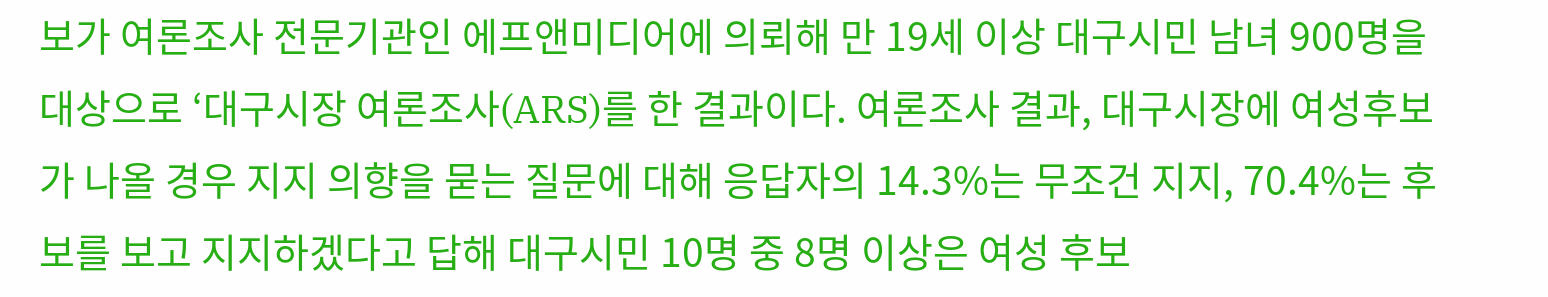보가 여론조사 전문기관인 에프앤미디어에 의뢰해 만 19세 이상 대구시민 남녀 900명을 대상으로 ‘대구시장 여론조사(ARS)를 한 결과이다. 여론조사 결과, 대구시장에 여성후보가 나올 경우 지지 의향을 묻는 질문에 대해 응답자의 14.3%는 무조건 지지, 70.4%는 후보를 보고 지지하겠다고 답해 대구시민 10명 중 8명 이상은 여성 후보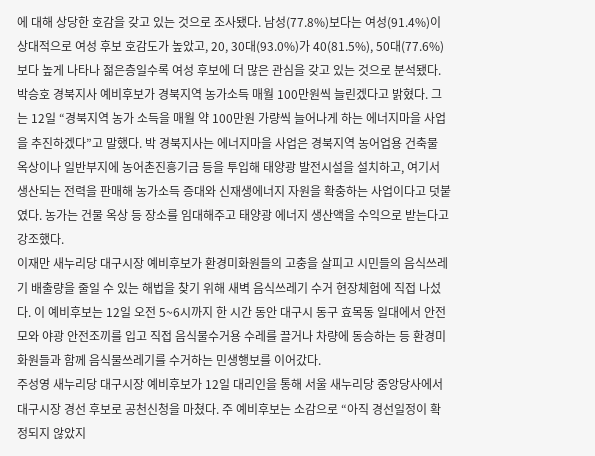에 대해 상당한 호감을 갖고 있는 것으로 조사됐다. 남성(77.8%)보다는 여성(91.4%)이 상대적으로 여성 후보 호감도가 높았고, 20, 30대(93.0%)가 40(81.5%), 50대(77.6%)보다 높게 나타나 젊은층일수록 여성 후보에 더 많은 관심을 갖고 있는 것으로 분석됐다.
박승호 경북지사 예비후보가 경북지역 농가소득 매월 100만원씩 늘린겠다고 밝혔다. 그는 12일 “경북지역 농가 소득을 매월 약 100만원 가량씩 늘어나게 하는 에너지마을 사업을 추진하겠다”고 말했다. 박 경북지사는 에너지마을 사업은 경북지역 농어업용 건축물 옥상이나 일반부지에 농어촌진흥기금 등을 투입해 태양광 발전시설을 설치하고, 여기서 생산되는 전력을 판매해 농가소득 증대와 신재생에너지 자원을 확충하는 사업이다고 덧붙였다. 농가는 건물 옥상 등 장소를 임대해주고 태양광 에너지 생산액을 수익으로 받는다고 강조했다.
이재만 새누리당 대구시장 예비후보가 환경미화원들의 고충을 살피고 시민들의 음식쓰레기 배출량을 줄일 수 있는 해법을 찾기 위해 새벽 음식쓰레기 수거 현장체험에 직접 나섰다. 이 예비후보는 12일 오전 5~6시까지 한 시간 동안 대구시 동구 효목동 일대에서 안전모와 야광 안전조끼를 입고 직접 음식물수거용 수레를 끌거나 차량에 동승하는 등 환경미화원들과 함께 음식물쓰레기를 수거하는 민생행보를 이어갔다.
주성영 새누리당 대구시장 예비후보가 12일 대리인을 통해 서울 새누리당 중앙당사에서 대구시장 경선 후보로 공천신청을 마쳤다. 주 예비후보는 소감으로 “아직 경선일정이 확정되지 않았지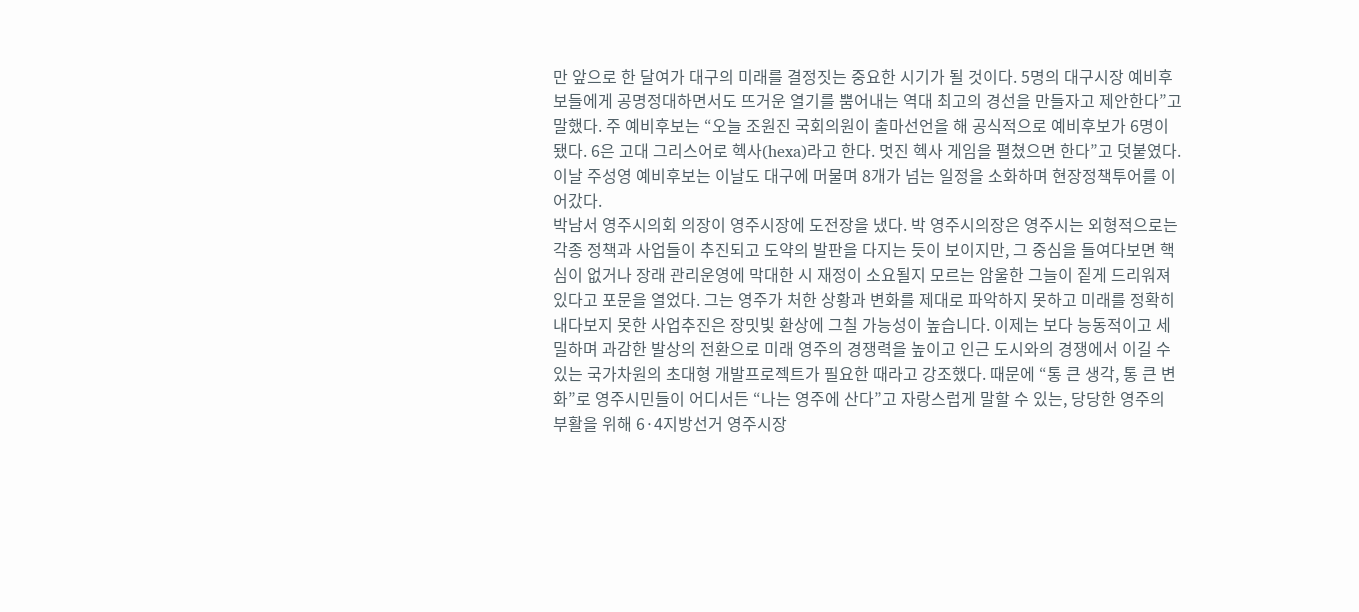만 앞으로 한 달여가 대구의 미래를 결정짓는 중요한 시기가 될 것이다. 5명의 대구시장 예비후보들에게 공명정대하면서도 뜨거운 열기를 뿜어내는 역대 최고의 경선을 만들자고 제안한다”고 말했다. 주 예비후보는 “오늘 조원진 국회의원이 출마선언을 해 공식적으로 예비후보가 6명이 됐다. 6은 고대 그리스어로 헥사(hexa)라고 한다. 멋진 헥사 게임을 펼쳤으면 한다”고 덧붙였다. 이날 주성영 예비후보는 이날도 대구에 머물며 8개가 넘는 일정을 소화하며 현장정책투어를 이어갔다.
박남서 영주시의회 의장이 영주시장에 도전장을 냈다. 박 영주시의장은 영주시는 외형적으로는 각종 정책과 사업들이 추진되고 도약의 발판을 다지는 듯이 보이지만, 그 중심을 들여다보면 핵심이 없거나 장래 관리운영에 막대한 시 재정이 소요될지 모르는 암울한 그늘이 짙게 드리워져 있다고 포문을 열었다. 그는 영주가 처한 상황과 변화를 제대로 파악하지 못하고 미래를 정확히 내다보지 못한 사업추진은 장밋빛 환상에 그칠 가능성이 높습니다. 이제는 보다 능동적이고 세밀하며 과감한 발상의 전환으로 미래 영주의 경쟁력을 높이고 인근 도시와의 경쟁에서 이길 수 있는 국가차원의 초대형 개발프로젝트가 필요한 때라고 강조했다. 때문에 “통 큰 생각, 통 큰 변화”로 영주시민들이 어디서든 “나는 영주에 산다”고 자랑스럽게 말할 수 있는, 당당한 영주의 부활을 위해 6·4지방선거 영주시장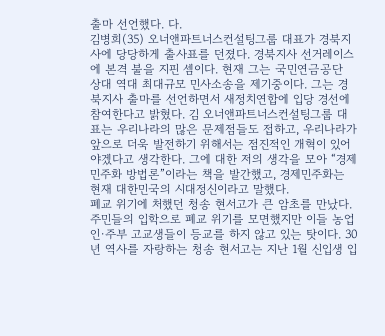출마 선언했다. 다.
김병희(35) 오너앤파트너스컨설팅그룹 대표가 경북지사에 당당하게 출사표를 던졌다. 경북지사 선거레이스에 본격 불을 지핀 셈이다. 현재 그는 국민연금공단 상대 역대 최대규모 민사소송을 제기중이다. 그는 경북지사 출마를 선언하면서 새정치연합에 입당 경선에 참여한다고 밝혔다. 김 오너앤파트너스컨설팅그룹 대표는 우리나라의 많은 문제점들도 접하고, 우리나라가 앞으로 더욱 발전하기 위해서는 점진적인 개혁이 있어야겠다고 생각한다. 그에 대한 저의 생각을 모아 “경제민주화 방법론”이라는 책을 발간했고, 경제민주화는 현재 대한민국의 시대정신이라고 말했다.
폐교 위기에 처했던 청송 현서고가 큰 암초를 만났다. 주민들의 입학으로 폐교 위기를 모면했지만 이들 농업인·주부 고교생들이 등교를 하지 않고 있는 탓이다. 30년 역사를 자랑하는 청송 현서고는 지난 1월 신입생 입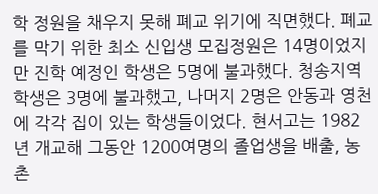학 정원을 채우지 못해 폐교 위기에 직면했다. 폐교를 막기 위한 최소 신입생 모집정원은 14명이었지만 진학 예정인 학생은 5명에 불과했다. 청송지역 학생은 3명에 불과했고, 나머지 2명은 안동과 영천에 각각 집이 있는 학생들이었다. 현서고는 1982년 개교해 그동안 1200여명의 졸업생을 배출, 농촌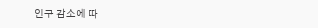인구 감소에 따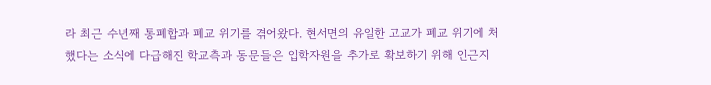라 최근 수년째 통폐합과 폐교 위기를 겪어왔다. 현서면의 유일한 고교가 폐교 위기에 처했다는 소식에 다급해진 학교측과 동문들은 입학자원을 추가로 확보하기 위해 인근지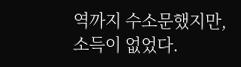역까지 수소문했지만, 소득이 없었다.